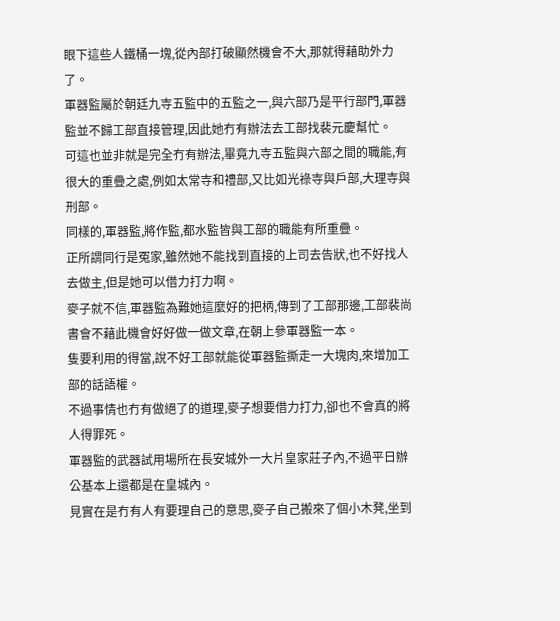眼下這些人鐵桶一塊,從內部打破顯然機會不大,那就得藉助外力了。
軍器監屬於朝廷九寺五監中的五監之一,與六部乃是平行部門,軍器監並不歸工部直接管理,因此她冇有辦法去工部找裴元慶幫忙。
可這也並非就是完全冇有辦法,畢竟九寺五監與六部之間的職能,有很大的重疊之處,例如太常寺和禮部,又比如光祿寺與戶部,大理寺與刑部。
同樣的,軍器監,將作監,都水監皆與工部的職能有所重疊。
正所謂同行是冤家,雖然她不能找到直接的上司去告狀,也不好找人去做主,但是她可以借力打力啊。
麥子就不信,軍器監為難她這麼好的把柄,傳到了工部那邊,工部裴尚書會不藉此機會好好做一做文章,在朝上參軍器監一本。
隻要利用的得當,說不好工部就能從軍器監撕走一大塊肉,來增加工部的話語權。
不過事情也冇有做絕了的道理,麥子想要借力打力,卻也不會真的將人得罪死。
軍器監的武器試用場所在長安城外一大片皇家莊子內,不過平日辦公基本上還都是在皇城內。
見實在是冇有人有要理自己的意思,麥子自己搬來了個小木凳,坐到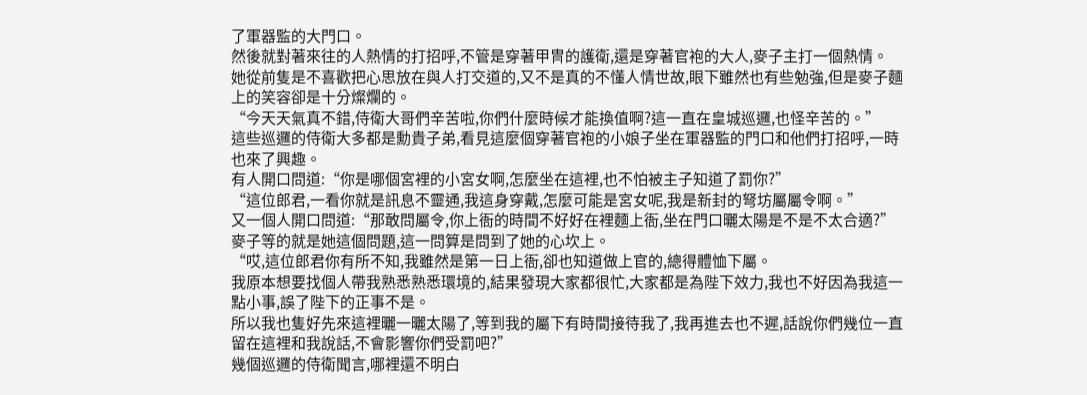了軍器監的大門口。
然後就對著來往的人熱情的打招呼,不管是穿著甲冑的護衛,還是穿著官袍的大人,麥子主打一個熱情。
她從前隻是不喜歡把心思放在與人打交道的,又不是真的不懂人情世故,眼下雖然也有些勉強,但是麥子麵上的笑容卻是十分燦爛的。
“今天天氣真不錯,侍衛大哥們辛苦啦,你們什麼時候才能換值啊?這一直在皇城巡邏,也怪辛苦的。”
這些巡邏的侍衛大多都是勳貴子弟,看見這麼個穿著官袍的小娘子坐在軍器監的門口和他們打招呼,一時也來了興趣。
有人開口問道:“你是哪個宮裡的小宮女啊,怎麼坐在這裡,也不怕被主子知道了罰你?”
“這位郎君,一看你就是訊息不靈通,我這身穿戴,怎麼可能是宮女呢,我是新封的弩坊屬屬令啊。”
又一個人開口問道:“那敢問屬令,你上衙的時間不好好在裡麵上衙,坐在門口曬太陽是不是不太合適?”
麥子等的就是她這個問題,這一問算是問到了她的心坎上。
“哎,這位郎君你有所不知,我雖然是第一日上衙,卻也知道做上官的,總得體恤下屬。
我原本想要找個人帶我熟悉熟悉環境的,結果發現大家都很忙,大家都是為陛下效力,我也不好因為我這一點小事,誤了陛下的正事不是。
所以我也隻好先來這裡曬一曬太陽了,等到我的屬下有時間接待我了,我再進去也不遲,話說你們幾位一直留在這裡和我說話,不會影響你們受罰吧?”
幾個巡邏的侍衛聞言,哪裡還不明白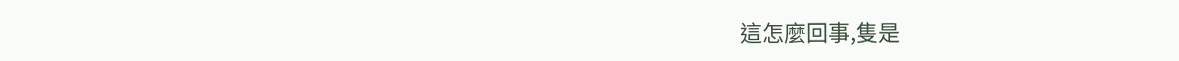這怎麼回事,隻是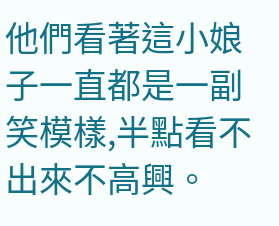他們看著這小娘子一直都是一副笑模樣,半點看不出來不高興。